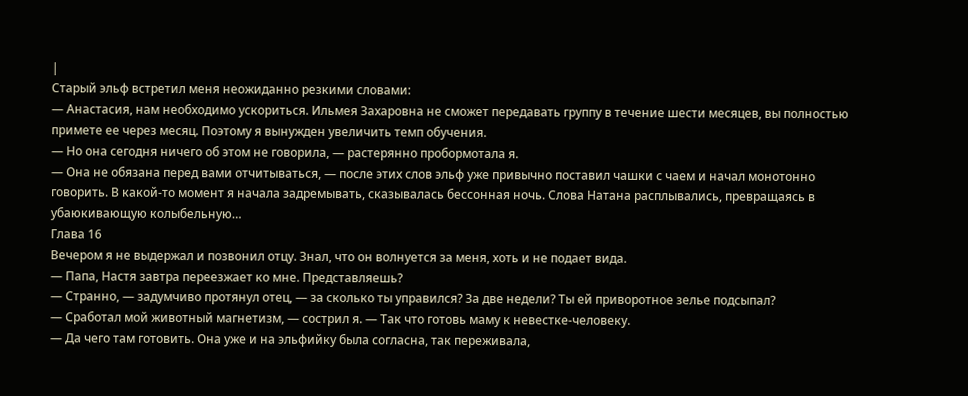|
Старый эльф встретил меня неожиданно резкими словами:
— Анастасия, нам необходимо ускориться. Ильмея Захаровна не сможет передавать группу в течение шести месяцев, вы полностью примете ее через месяц. Поэтому я вынужден увеличить темп обучения.
— Но она сегодня ничего об этом не говорила, — растерянно пробормотала я.
— Она не обязана перед вами отчитываться, — после этих слов эльф уже привычно поставил чашки с чаем и начал монотонно говорить. В какой-то момент я начала задремывать, сказывалась бессонная ночь. Слова Натана расплывались, превращаясь в убаюкивающую колыбельную…
Глава 16
Вечером я не выдержал и позвонил отцу. Знал, что он волнуется за меня, хоть и не подает вида.
— Папа, Настя завтра переезжает ко мне. Представляешь?
— Странно, — задумчиво протянул отец, — за сколько ты управился? За две недели? Ты ей приворотное зелье подсыпал?
— Сработал мой животный магнетизм, — сострил я. — Так что готовь маму к невестке-человеку.
— Да чего там готовить. Она уже и на эльфийку была согласна, так переживала,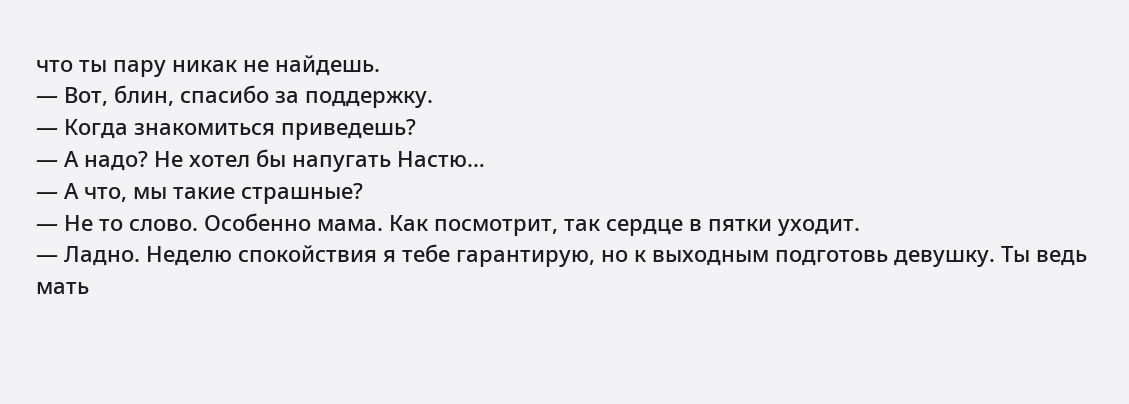что ты пару никак не найдешь.
— Вот, блин, спасибо за поддержку.
— Когда знакомиться приведешь?
— А надо? Не хотел бы напугать Настю…
— А что, мы такие страшные?
— Не то слово. Особенно мама. Как посмотрит, так сердце в пятки уходит.
— Ладно. Неделю спокойствия я тебе гарантирую, но к выходным подготовь девушку. Ты ведь мать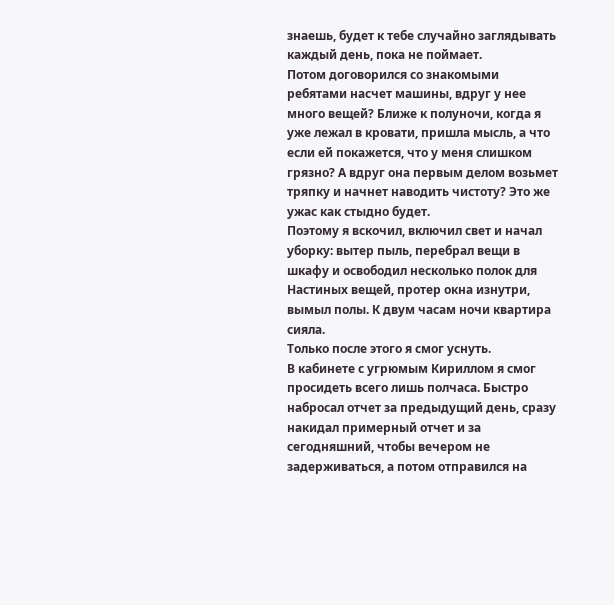знаешь, будет к тебе случайно заглядывать каждый день, пока не поймает.
Потом договорился со знакомыми ребятами насчет машины, вдруг у нее много вещей? Ближе к полуночи, когда я уже лежал в кровати, пришла мысль, а что если ей покажется, что у меня слишком грязно? А вдруг она первым делом возьмет тряпку и начнет наводить чистоту? Это же ужас как стыдно будет.
Поэтому я вскочил, включил свет и начал уборку: вытер пыль, перебрал вещи в шкафу и освободил несколько полок для Настиных вещей, протер окна изнутри, вымыл полы. К двум часам ночи квартира сияла.
Только после этого я смог уснуть.
В кабинете с угрюмым Кириллом я смог просидеть всего лишь полчаса. Быстро набросал отчет за предыдущий день, сразу накидал примерный отчет и за сегодняшний, чтобы вечером не задерживаться, а потом отправился на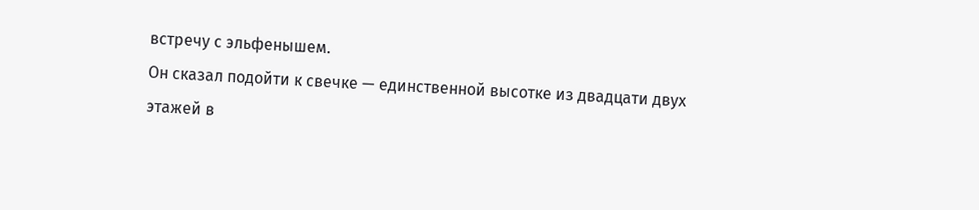встречу с эльфенышем.
Он сказал подойти к свечке — единственной высотке из двадцати двух этажей в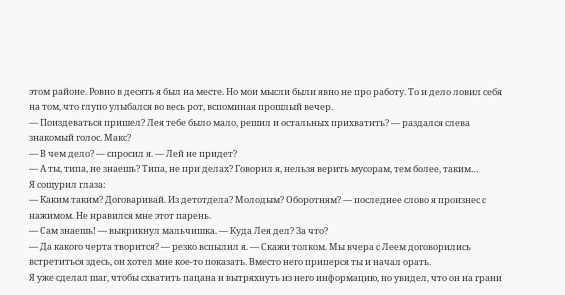этом районе. Ровно в десять я был на месте. Но мои мысли были явно не про работу. То и дело ловил себя на том, что глупо улыбался во весь рот, вспоминая прошлый вечер.
— Поиздеваться пришел? Лея тебе было мало, решил и остальных прихватить? — раздался слева знакомый голос. Макс?
— В чем дело? — спросил я. — Лей не придет?
— А ты, типа, не знаешь? Типа, не при делах? Говорил я, нельзя верить мусорам, тем более, таким…
Я сощурил глаза:
— Каким таким? Договаривай. Из детотдела? Молодым? Оборотням? — последнее слово я произнес с нажимом. Не нравился мне этот парень.
— Сам знаешь! — выкрикнул мальчишка. — Куда Лея дел? За что?
— Да какого черта творится? — резко вспылил я. — Скажи толком. Мы вчера с Леем договорились встретиться здесь, он хотел мне кое-то показать. Вместо него приперся ты и начал орать.
Я уже сделал шаг, чтобы схватить пацана и вытряхнуть из него информацию, но увидел, что он на грани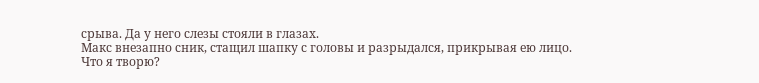срыва. Да у него слезы стояли в глазах.
Макс внезапно сник, стащил шапку с головы и разрыдался, прикрывая ею лицо.
Что я творю?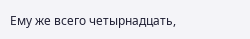Ему же всего четырнадцать,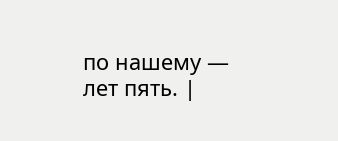по нашему — лет пять. |